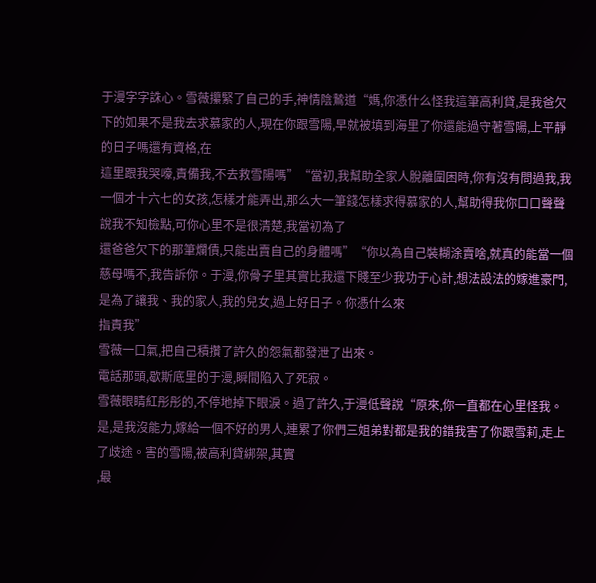于漫字字誅心。雪薇攥緊了自己的手,神情陰鷙道“媽,你憑什么怪我這筆高利貸,是我爸欠下的如果不是我去求慕家的人,現在你跟雪陽,早就被填到海里了你還能過守著雪陽,上平靜的日子嗎還有資格,在
這里跟我哭嚎,責備我,不去救雪陽嗎”“當初,我幫助全家人脫離圍困時,你有沒有問過我,我一個才十六七的女孩,怎樣才能弄出,那么大一筆錢怎樣求得慕家的人,幫助得我你口口聲聲說我不知檢點,可你心里不是很清楚,我當初為了
還爸爸欠下的那筆爛債,只能出賣自己的身體嗎”“你以為自己裝糊涂賣啥,就真的能當一個慈母嗎不,我告訴你。于漫,你骨子里其實比我還下賤至少我功于心計,想法設法的嫁進豪門,是為了讓我、我的家人,我的兒女,過上好日子。你憑什么來
指責我”
雪薇一口氣,把自己積攢了許久的怨氣都發泄了出來。
電話那頭,歇斯底里的于漫,瞬間陷入了死寂。
雪薇眼睛紅彤彤的,不停地掉下眼淚。過了許久,于漫低聲說“原來,你一直都在心里怪我。是,是我沒能力,嫁給一個不好的男人,連累了你們三姐弟對都是我的錯我害了你跟雪莉,走上了歧途。害的雪陽,被高利貸綁架,其實
,最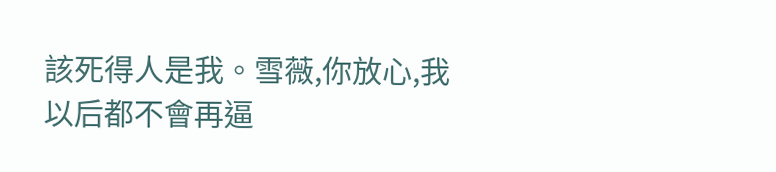該死得人是我。雪薇,你放心,我以后都不會再逼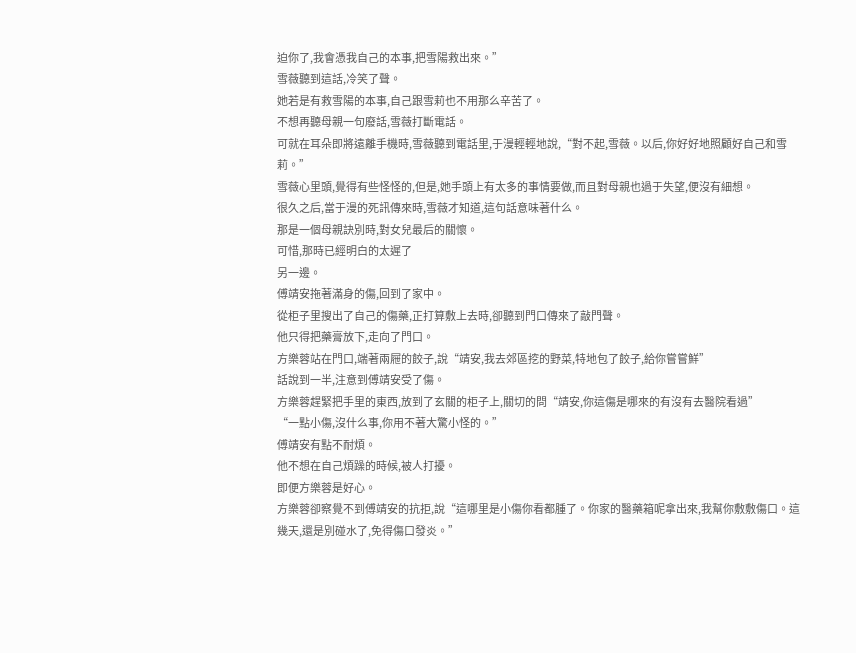迫你了,我會憑我自己的本事,把雪陽救出來。”
雪薇聽到這話,冷笑了聲。
她若是有救雪陽的本事,自己跟雪莉也不用那么辛苦了。
不想再聽母親一句廢話,雪薇打斷電話。
可就在耳朵即將遠離手機時,雪薇聽到電話里,于漫輕輕地說,“對不起,雪薇。以后,你好好地照顧好自己和雪莉。”
雪薇心里頭,覺得有些怪怪的,但是,她手頭上有太多的事情要做,而且對母親也過于失望,便沒有細想。
很久之后,當于漫的死訊傳來時,雪薇才知道,這句話意味著什么。
那是一個母親訣別時,對女兒最后的關懷。
可惜,那時已經明白的太遲了
另一邊。
傅靖安拖著滿身的傷,回到了家中。
從柜子里搜出了自己的傷藥,正打算敷上去時,卻聽到門口傳來了敲門聲。
他只得把藥膏放下,走向了門口。
方樂蓉站在門口,端著兩屜的餃子,說“靖安,我去郊區挖的野菜,特地包了餃子,給你嘗嘗鮮”
話說到一半,注意到傅靖安受了傷。
方樂蓉趕緊把手里的東西,放到了玄關的柜子上,關切的問“靖安,你這傷是哪來的有沒有去醫院看過”
“一點小傷,沒什么事,你用不著大驚小怪的。”
傅靖安有點不耐煩。
他不想在自己煩躁的時候,被人打擾。
即便方樂蓉是好心。
方樂蓉卻察覺不到傅靖安的抗拒,說“這哪里是小傷你看都腫了。你家的醫藥箱呢拿出來,我幫你敷敷傷口。這幾天,還是別碰水了,免得傷口發炎。”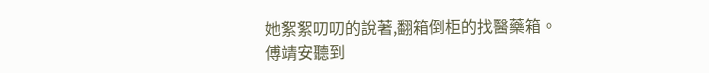她絮絮叨叨的說著,翻箱倒柜的找醫藥箱。
傅靖安聽到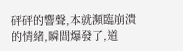砰砰的響聲,本就瀕臨崩潰的情緒,瞬間爆發了,道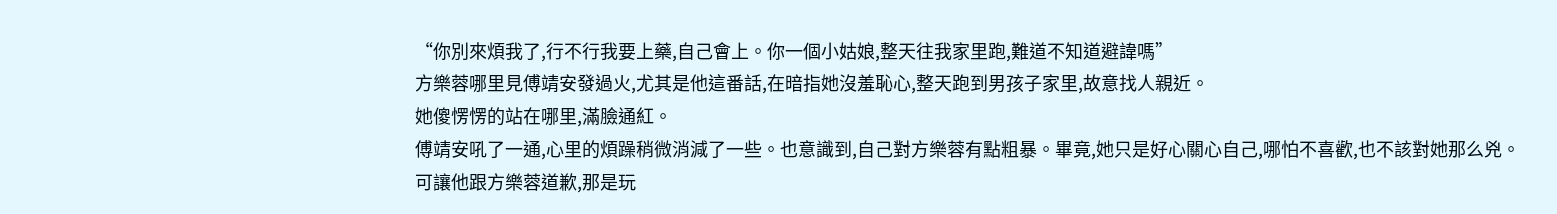“你別來煩我了,行不行我要上藥,自己會上。你一個小姑娘,整天往我家里跑,難道不知道避諱嗎”
方樂蓉哪里見傅靖安發過火,尤其是他這番話,在暗指她沒羞恥心,整天跑到男孩子家里,故意找人親近。
她傻愣愣的站在哪里,滿臉通紅。
傅靖安吼了一通,心里的煩躁稍微消減了一些。也意識到,自己對方樂蓉有點粗暴。畢竟,她只是好心關心自己,哪怕不喜歡,也不該對她那么兇。
可讓他跟方樂蓉道歉,那是玩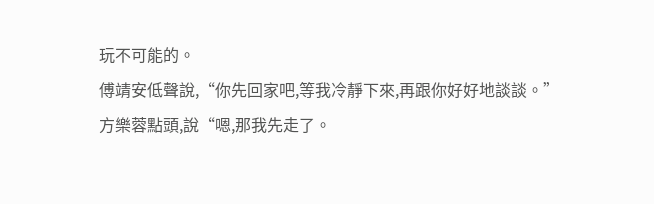玩不可能的。
傅靖安低聲說,“你先回家吧,等我冷靜下來,再跟你好好地談談。”
方樂蓉點頭,說“嗯,那我先走了。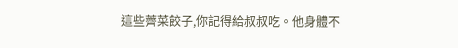這些薺菜餃子,你記得給叔叔吃。他身體不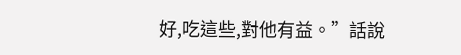好,吃這些,對他有益。”話說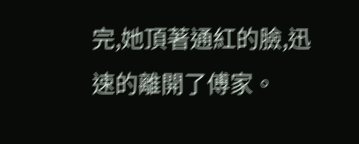完,她頂著通紅的臉,迅速的離開了傅家。